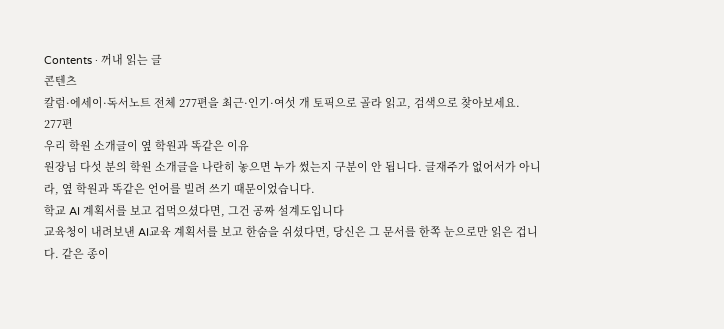Contents · 꺼내 읽는 글
콘텐츠
칼럼·에세이·독서노트 전체 277편을 최근·인기·여섯 개 토픽으로 골라 읽고, 검색으로 찾아보세요.
277편
우리 학원 소개글이 옆 학원과 똑같은 이유
원장님 다섯 분의 학원 소개글을 나란히 놓으면 누가 썼는지 구분이 안 됩니다. 글재주가 없어서가 아니라, 옆 학원과 똑같은 언어를 빌려 쓰기 때문이었습니다.
학교 AI 계획서를 보고 겁먹으셨다면, 그건 공짜 설계도입니다
교육청이 내려보낸 AI교육 계획서를 보고 한숨을 쉬셨다면, 당신은 그 문서를 한쪽 눈으로만 읽은 겁니다. 같은 종이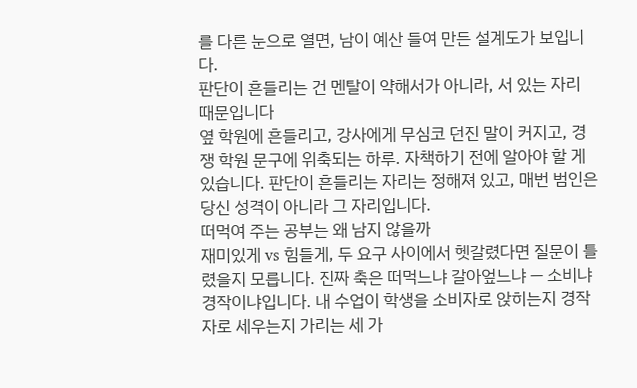를 다른 눈으로 열면, 남이 예산 들여 만든 설계도가 보입니다.
판단이 흔들리는 건 멘탈이 약해서가 아니라, 서 있는 자리 때문입니다
옆 학원에 흔들리고, 강사에게 무심코 던진 말이 커지고, 경쟁 학원 문구에 위축되는 하루. 자책하기 전에 알아야 할 게 있습니다. 판단이 흔들리는 자리는 정해져 있고, 매번 범인은 당신 성격이 아니라 그 자리입니다.
떠먹여 주는 공부는 왜 남지 않을까
재미있게 vs 힘들게, 두 요구 사이에서 헷갈렸다면 질문이 틀렸을지 모릅니다. 진짜 축은 떠먹느냐 갈아엎느냐 — 소비냐 경작이냐입니다. 내 수업이 학생을 소비자로 앉히는지 경작자로 세우는지 가리는 세 가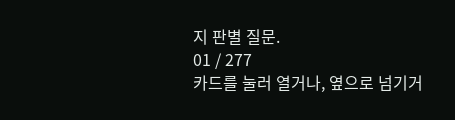지 판별 질문.
01 / 277
카드를 눌러 열거나, 옆으로 넘기거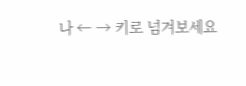나 ← → 키로 넘겨보세요